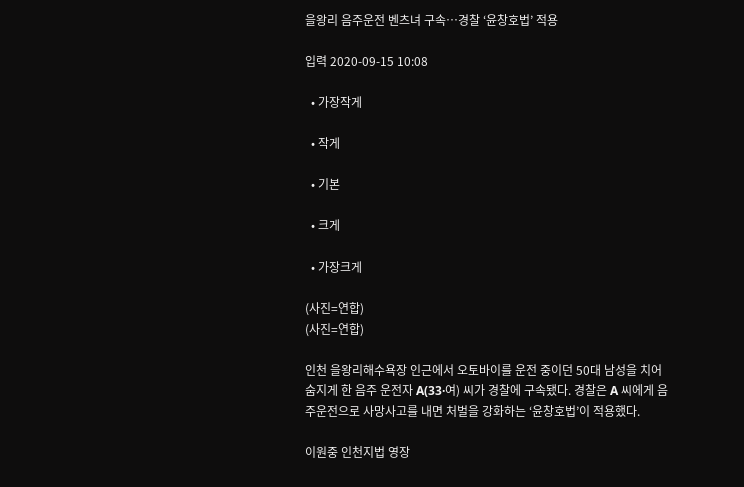을왕리 음주운전 벤츠녀 구속…경찰 ‘윤창호법’ 적용

입력 2020-09-15 10:08

  • 가장작게

  • 작게

  • 기본

  • 크게

  • 가장크게

(사진=연합)
(사진=연합)

인천 을왕리해수욕장 인근에서 오토바이를 운전 중이던 50대 남성을 치어 숨지게 한 음주 운전자 A(33·여) 씨가 경찰에 구속됐다. 경찰은 A 씨에게 음주운전으로 사망사고를 내면 처벌을 강화하는 ‘윤창호법’이 적용했다.

이원중 인천지법 영장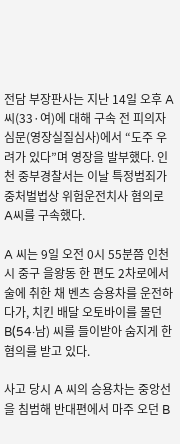전담 부장판사는 지난 14일 오후 A씨(33·여)에 대해 구속 전 피의자심문(영장실질심사)에서 “도주 우려가 있다”며 영장을 발부했다. 인천 중부경찰서는 이날 특정범죄가중처벌법상 위험운전치사 혐의로 A씨를 구속했다.

A 씨는 9일 오전 0시 55분쯤 인천시 중구 을왕동 한 편도 2차로에서 술에 취한 채 벤츠 승용차를 운전하다가, 치킨 배달 오토바이를 몰던 B(54·남) 씨를 들이받아 숨지게 한 혐의를 받고 있다.

사고 당시 A 씨의 승용차는 중앙선을 침범해 반대편에서 마주 오던 B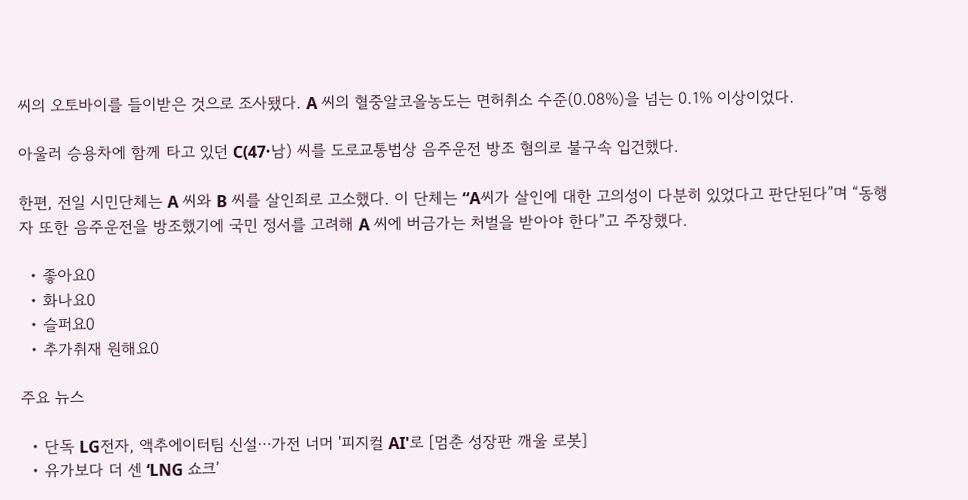씨의 오토바이를 들이받은 것으로 조사됐다. A 씨의 혈중알코올농도는 면허취소 수준(0.08%)을 넘는 0.1% 이상이었다.

아울러 승용차에 함께 타고 있던 C(47·남) 씨를 도로교통법상 음주운전 방조 혐의로 불구속 입건했다.

한편, 전일 시민단체는 A 씨와 B 씨를 살인죄로 고소했다. 이 단체는 “A씨가 살인에 대한 고의성이 다분히 있었다고 판단된다”며 “동행자 또한 음주운전을 방조했기에 국민 정서를 고려해 A 씨에 버금가는 처벌을 받아야 한다”고 주장했다.

  • 좋아요0
  • 화나요0
  • 슬퍼요0
  • 추가취재 원해요0

주요 뉴스

  • 단독 LG전자, 액추에이터팀 신설⋯가전 너머 '피지컬 AI'로 [멈춘 성장판 깨울 로봇]
  • 유가보다 더 센 ‘LNG 쇼크’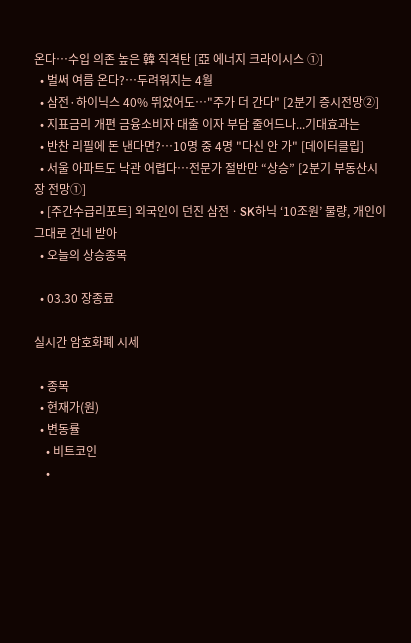온다…수입 의존 높은 韓 직격탄 [亞 에너지 크라이시스 ①]
  • 벌써 여름 온다?…두려워지는 4월
  • 삼전·하이닉스 40% 뛰었어도…"주가 더 간다" [2분기 증시전망②]
  • 지표금리 개편 금융소비자 대출 이자 부담 줄어드나...기대효과는
  • 반찬 리필에 돈 낸다면?…10명 중 4명 "다신 안 가" [데이터클립]
  • 서울 아파트도 낙관 어렵다…전문가 절반만 “상승” [2분기 부동산시장 전망①]
  • [주간수급리포트] 외국인이 던진 삼전ㆍSK하닉 ‘10조원’ 물량, 개인이 그대로 건네 받아
  • 오늘의 상승종목

  • 03.30 장종료

실시간 암호화폐 시세

  • 종목
  • 현재가(원)
  • 변동률
    • 비트코인
    •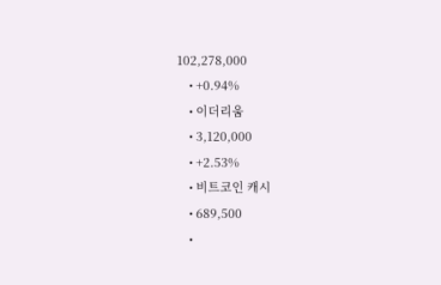102,278,000
    • +0.94%
    • 이더리움
    • 3,120,000
    • +2.53%
    • 비트코인 캐시
    • 689,500
    •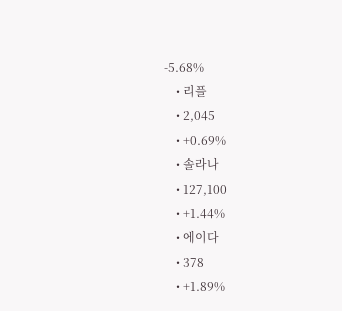-5.68%
    • 리플
    • 2,045
    • +0.69%
    • 솔라나
    • 127,100
    • +1.44%
    • 에이다
    • 378
    • +1.89%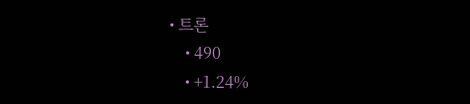• 트론
    • 490
    • +1.24%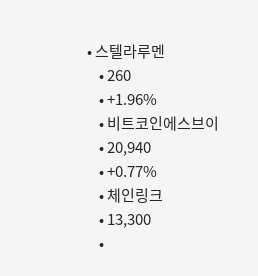• 스텔라루멘
    • 260
    • +1.96%
    • 비트코인에스브이
    • 20,940
    • +0.77%
    • 체인링크
    • 13,300
    •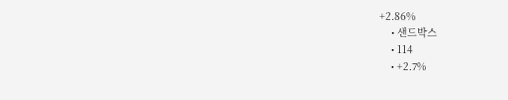+2.86%
    • 샌드박스
    • 114
    • +2.7%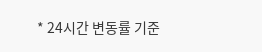* 24시간 변동률 기준